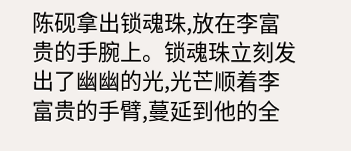陈砚拿出锁魂珠,放在李富贵的手腕上。锁魂珠立刻发出了幽幽的光,光芒顺着李富贵的手臂,蔓延到他的全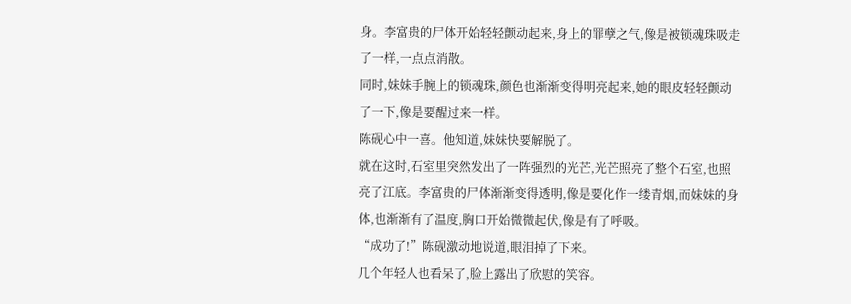身。李富贵的尸体开始轻轻颤动起来,身上的罪孽之气,像是被锁魂珠吸走了一样,一点点消散。
同时,妹妹手腕上的锁魂珠,颜色也渐渐变得明亮起来,她的眼皮轻轻颤动了一下,像是要醒过来一样。
陈砚心中一喜。他知道,妹妹快要解脱了。
就在这时,石室里突然发出了一阵强烈的光芒,光芒照亮了整个石室,也照亮了江底。李富贵的尸体渐渐变得透明,像是要化作一缕青烟,而妹妹的身体,也渐渐有了温度,胸口开始微微起伏,像是有了呼吸。
“成功了!”陈砚激动地说道,眼泪掉了下来。
几个年轻人也看呆了,脸上露出了欣慰的笑容。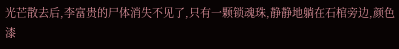光芒散去后,李富贵的尸体消失不见了,只有一颗锁魂珠,静静地躺在石棺旁边,颜色漆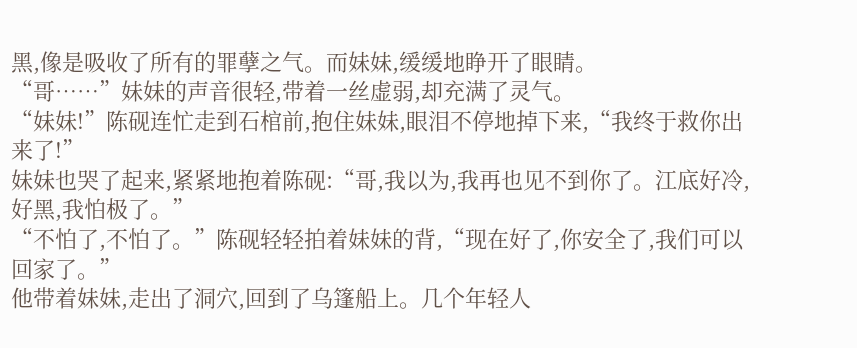黑,像是吸收了所有的罪孽之气。而妹妹,缓缓地睁开了眼睛。
“哥……”妹妹的声音很轻,带着一丝虚弱,却充满了灵气。
“妹妹!”陈砚连忙走到石棺前,抱住妹妹,眼泪不停地掉下来,“我终于救你出来了!”
妹妹也哭了起来,紧紧地抱着陈砚:“哥,我以为,我再也见不到你了。江底好冷,好黑,我怕极了。”
“不怕了,不怕了。”陈砚轻轻拍着妹妹的背,“现在好了,你安全了,我们可以回家了。”
他带着妹妹,走出了洞穴,回到了乌篷船上。几个年轻人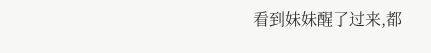看到妹妹醒了过来,都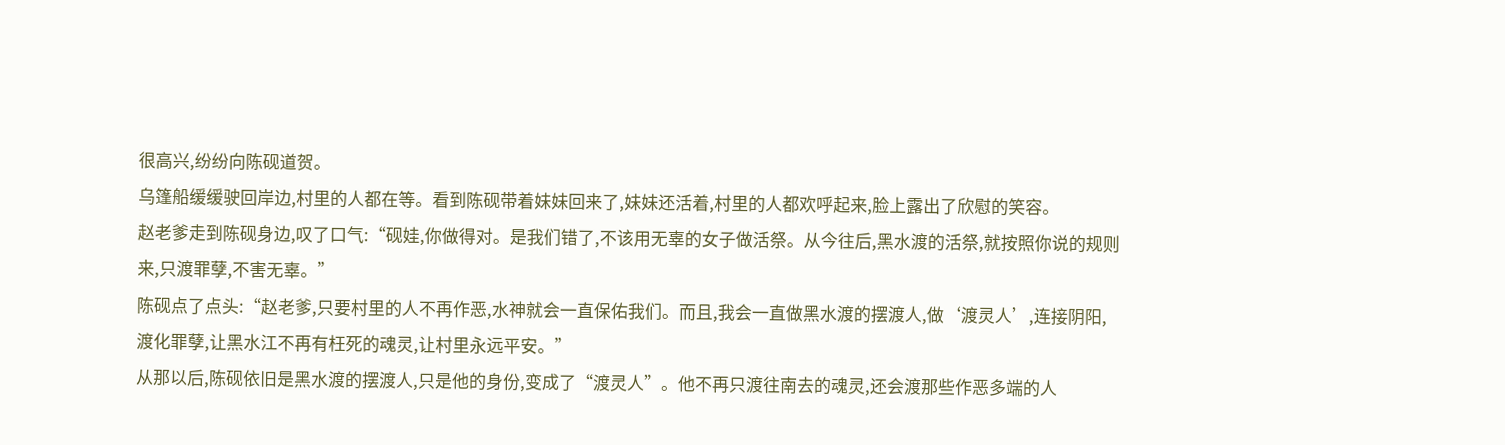很高兴,纷纷向陈砚道贺。
乌篷船缓缓驶回岸边,村里的人都在等。看到陈砚带着妹妹回来了,妹妹还活着,村里的人都欢呼起来,脸上露出了欣慰的笑容。
赵老爹走到陈砚身边,叹了口气:“砚娃,你做得对。是我们错了,不该用无辜的女子做活祭。从今往后,黑水渡的活祭,就按照你说的规则来,只渡罪孽,不害无辜。”
陈砚点了点头:“赵老爹,只要村里的人不再作恶,水神就会一直保佑我们。而且,我会一直做黑水渡的摆渡人,做‘渡灵人’,连接阴阳,渡化罪孽,让黑水江不再有枉死的魂灵,让村里永远平安。”
从那以后,陈砚依旧是黑水渡的摆渡人,只是他的身份,变成了“渡灵人”。他不再只渡往南去的魂灵,还会渡那些作恶多端的人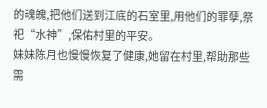的魂魄,把他们送到江底的石室里,用他们的罪孽,祭祀“水神”,保佑村里的平安。
妹妹陈月也慢慢恢复了健康,她留在村里,帮助那些需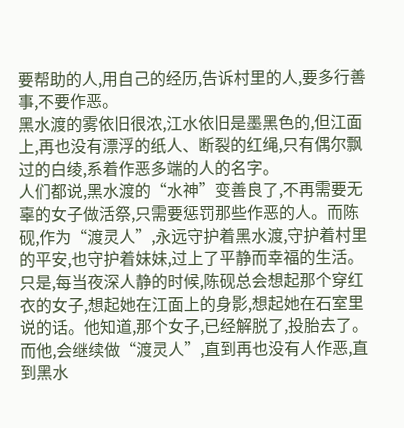要帮助的人,用自己的经历,告诉村里的人,要多行善事,不要作恶。
黑水渡的雾依旧很浓,江水依旧是墨黑色的,但江面上,再也没有漂浮的纸人、断裂的红绳,只有偶尔飘过的白绫,系着作恶多端的人的名字。
人们都说,黑水渡的“水神”变善良了,不再需要无辜的女子做活祭,只需要惩罚那些作恶的人。而陈砚,作为“渡灵人”,永远守护着黑水渡,守护着村里的平安,也守护着妹妹,过上了平静而幸福的生活。
只是,每当夜深人静的时候,陈砚总会想起那个穿红衣的女子,想起她在江面上的身影,想起她在石室里说的话。他知道,那个女子,已经解脱了,投胎去了。而他,会继续做“渡灵人”,直到再也没有人作恶,直到黑水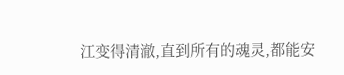江变得清澈,直到所有的魂灵,都能安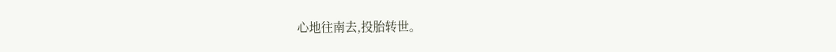心地往南去,投胎转世。